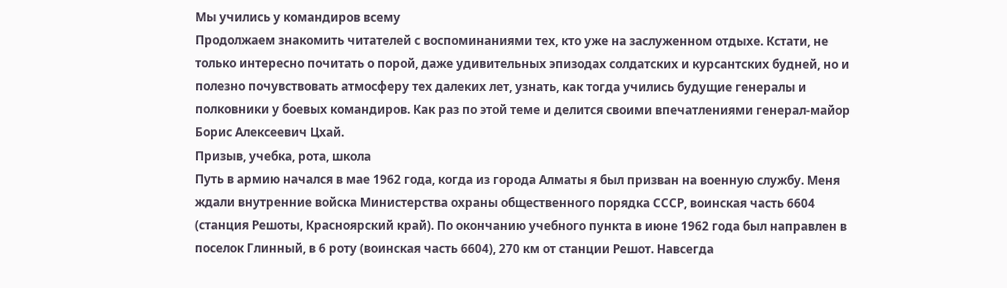Мы учились у командиров всему
Продолжаем знакомить читателей с воспоминаниями тех, кто уже на заслуженном отдыхе. Кстати, не только интересно почитать о порой, даже удивительных эпизодах солдатских и курсантских будней, но и полезно почувствовать атмосферу тех далеких лет, узнать, как тогда учились будущие генералы и полковники у боевых командиров. Как раз по этой теме и делится своими впечатлениями генерал-майор Борис Алексеевич Цхай.
Призыв, учебка, рота, школа
Путь в армию начался в мае 1962 года, когда из города Алматы я был призван на военную службу. Меня ждали внутренние войска Министерства охраны общественного порядка СССР, воинская часть 6604 (станция Решоты, Красноярский край). По окончанию учебного пункта в июне 1962 года был направлен в поселок Глинный, в 6 роту (воинская часть 6604), 270 км от станции Решот. Навсегда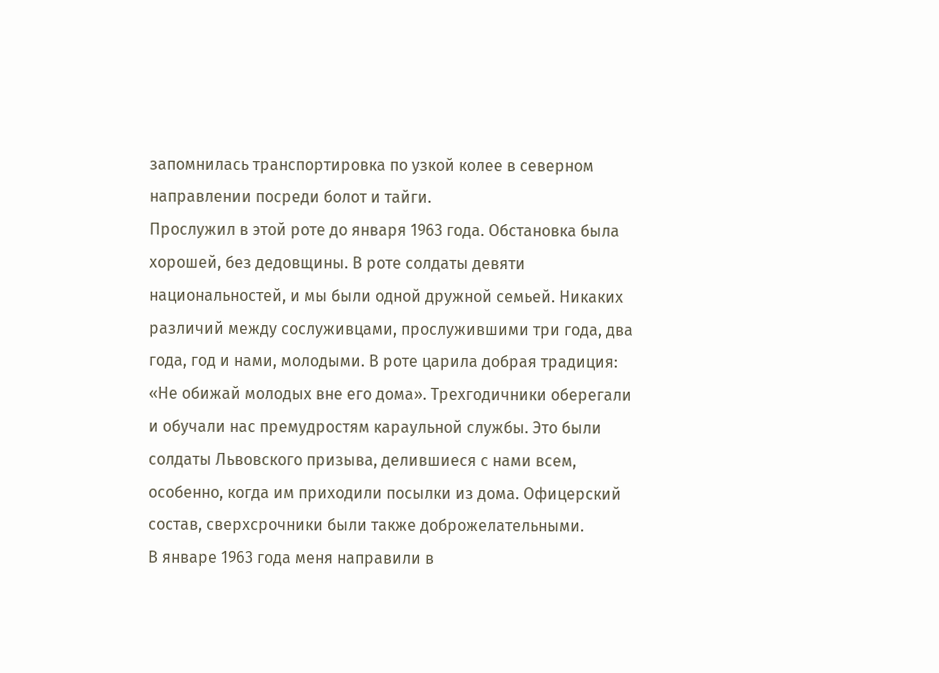запомнилась транспортировка по узкой колее в северном направлении посреди болот и тайги.
Прослужил в этой роте до января 1963 года. Обстановка была хорошей, без дедовщины. В роте солдаты девяти национальностей, и мы были одной дружной семьей. Никаких различий между сослуживцами, прослужившими три года, два года, год и нами, молодыми. В роте царила добрая традиция: «Не обижай молодых вне его дома». Трехгодичники оберегали и обучали нас премудростям караульной службы. Это были солдаты Львовского призыва, делившиеся с нами всем, особенно, когда им приходили посылки из дома. Офицерский состав, сверхсрочники были также доброжелательными.
В январе 1963 года меня направили в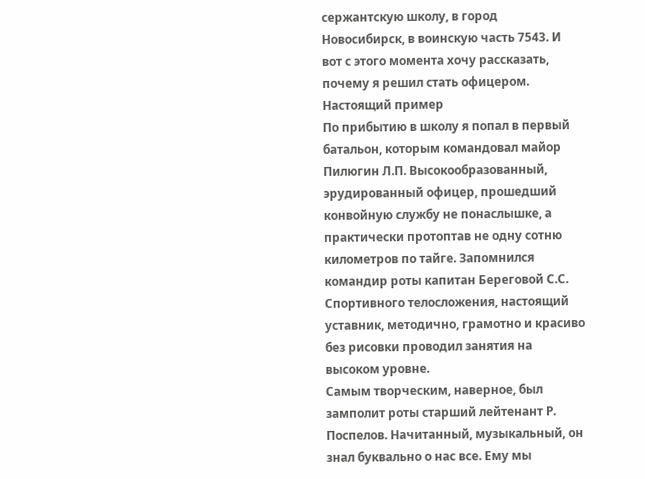сержантскую школу, в город Новосибирск, в воинскую часть 7543. И вот с этого момента хочу рассказать, почему я решил стать офицером.
Настоящий пример
По прибытию в школу я попал в первый батальон, которым командовал майор Пилюгин Л.П. Высокообразованный, эрудированный офицер, прошедший конвойную службу не понаслышке, а практически протоптав не одну сотню километров по тайге. Запомнился командир роты капитан Береговой С.С. Спортивного телосложения, настоящий уставник, методично, грамотно и красиво без рисовки проводил занятия на высоком уровне.
Самым творческим, наверное, был замполит роты старший лейтенант Р. Поспелов. Начитанный, музыкальный, он знал буквально о нас все. Ему мы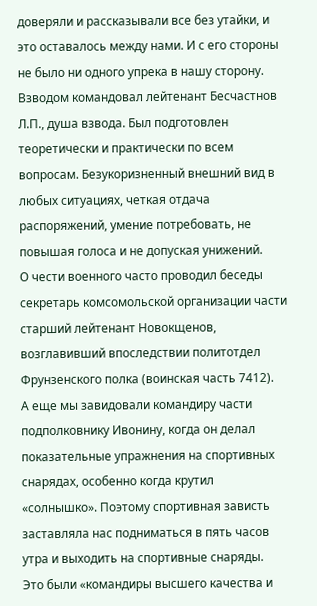доверяли и рассказывали все без утайки, и это оставалось между нами. И с его стороны не было ни одного упрека в нашу сторону.
Взводом командовал лейтенант Бесчастнов Л.П., душа взвода. Был подготовлен теоретически и практически по всем вопросам. Безукоризненный внешний вид в любых ситуациях, четкая отдача распоряжений, умение потребовать, не повышая голоса и не допуская унижений.
О чести военного часто проводил беседы секретарь комсомольской организации части старший лейтенант Новокщенов, возглавивший впоследствии политотдел Фрунзенского полка (воинская часть 7412).
А еще мы завидовали командиру части подполковнику Ивонину, когда он делал показательные упражнения на спортивных снарядах, особенно когда крутил «солнышко». Поэтому спортивная зависть заставляла нас подниматься в пять часов утра и выходить на спортивные снаряды.
Это были «командиры высшего качества и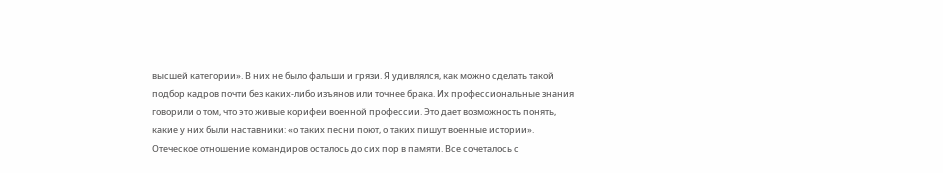высшей категории». В них не было фальши и грязи. Я удивлялся, как можно сделать такой подбор кадров почти без каких-либо изъянов или точнее брака. Их профессиональные знания говорили о том, что это живые корифеи военной профессии. Это дает возможность понять, какие у них были наставники: «о таких песни поют, о таких пишут военные истории».
Отеческое отношение командиров осталось до сих пор в памяти. Все сочеталось с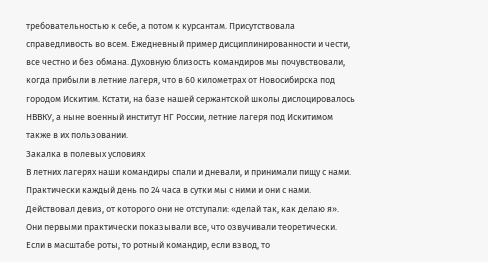требовательностью к себе, а потом к курсантам. Присутствовала справедливость во всем. Ежедневный пример дисциплинированности и чести, все честно и без обмана. Духовную близость командиров мы почувствовали, когда прибыли в летние лагеря, что в 60 километрах от Новосибирска под городом Искитим. Кстати, на базе нашей сержантской школы дислоцировалось НВВКУ, а ныне военный институт НГ России, летние лагеря под Искитимом также в их пользовании.
Закалка в полевых условиях
В летних лагерях наши командиры спали и дневали, и принимали пищу с нами. Практически каждый день по 24 часа в сутки мы с ними и они с нами. Действовал девиз, от которого они не отступали: «делай так, как делаю я». Они первыми практически показывали все, что озвучивали теоретически. Если в масштабе роты, то ротный командир, если взвод, то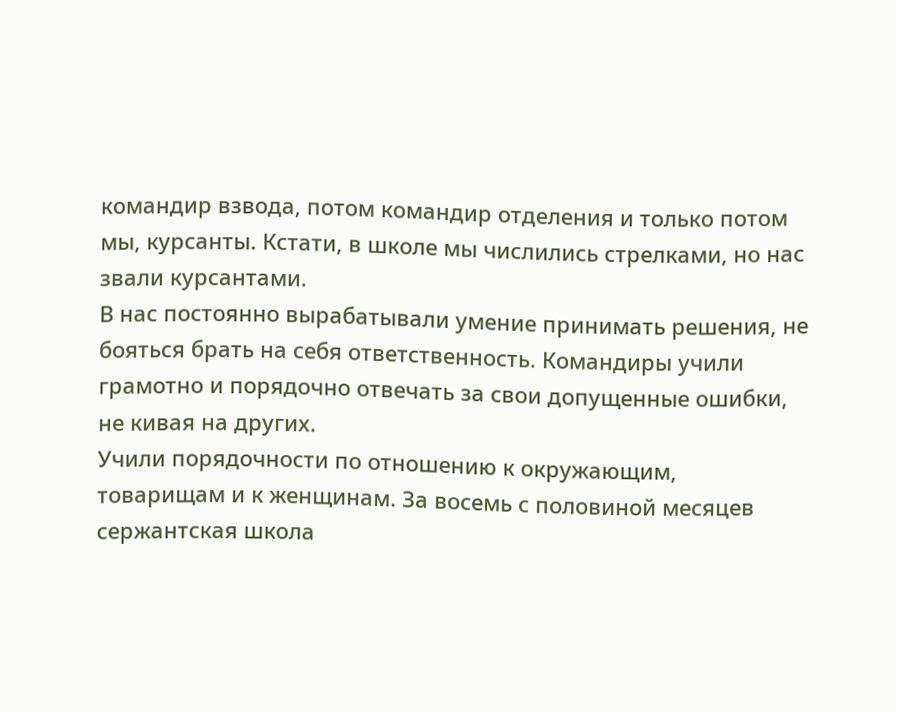командир взвода, потом командир отделения и только потом мы, курсанты. Кстати, в школе мы числились стрелками, но нас звали курсантами.
В нас постоянно вырабатывали умение принимать решения, не бояться брать на себя ответственность. Командиры учили грамотно и порядочно отвечать за свои допущенные ошибки, не кивая на других.
Учили порядочности по отношению к окружающим, товарищам и к женщинам. За восемь с половиной месяцев сержантская школа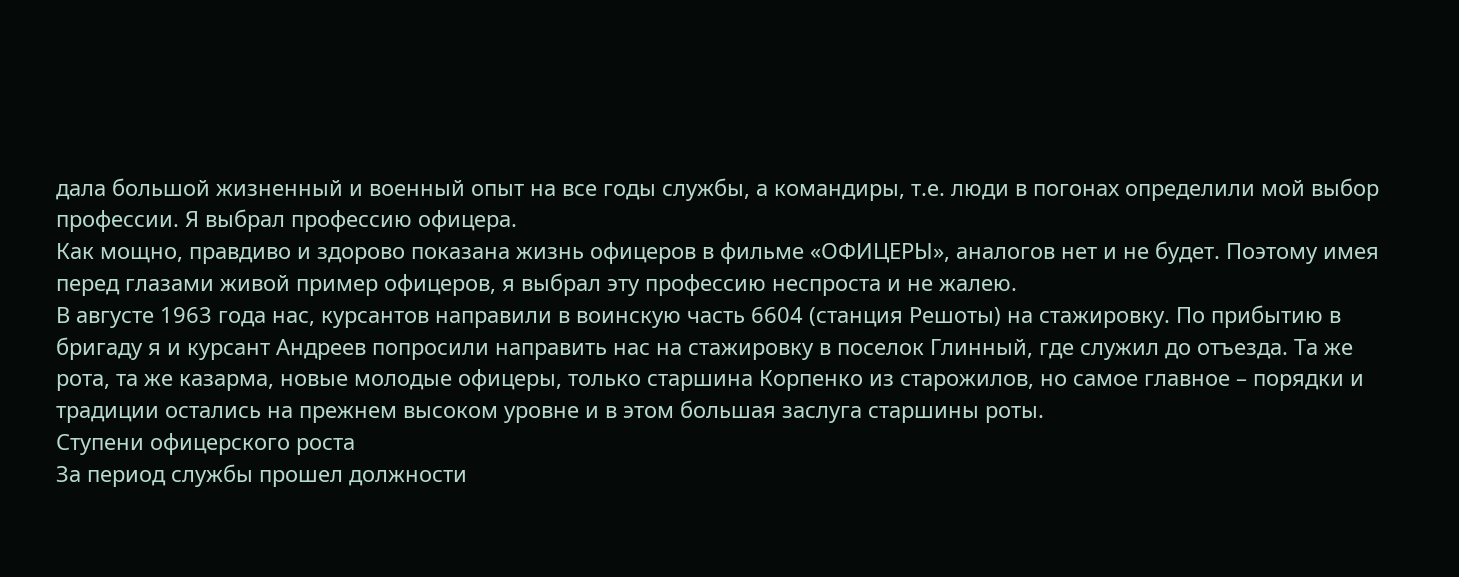дала большой жизненный и военный опыт на все годы службы, а командиры, т.е. люди в погонах определили мой выбор профессии. Я выбрал профессию офицера.
Как мощно, правдиво и здорово показана жизнь офицеров в фильме «ОФИЦЕРЫ», аналогов нет и не будет. Поэтому имея перед глазами живой пример офицеров, я выбрал эту профессию неспроста и не жалею.
В августе 1963 года нас, курсантов направили в воинскую часть 6604 (станция Решоты) на стажировку. По прибытию в бригаду я и курсант Андреев попросили направить нас на стажировку в поселок Глинный, где служил до отъезда. Та же рота, та же казарма, новые молодые офицеры, только старшина Корпенко из старожилов, но самое главное – порядки и традиции остались на прежнем высоком уровне и в этом большая заслуга старшины роты.
Ступени офицерского роста
За период службы прошел должности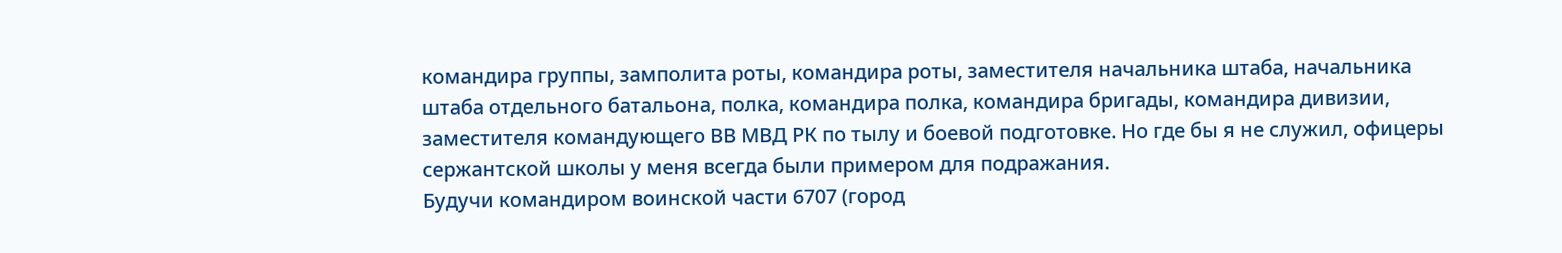командира группы, замполита роты, командира роты, заместителя начальника штаба, начальника штаба отдельного батальона, полка, командира полка, командира бригады, командира дивизии, заместителя командующего ВВ МВД РК по тылу и боевой подготовке. Но где бы я не служил, офицеры сержантской школы у меня всегда были примером для подражания.
Будучи командиром воинской части 6707 (город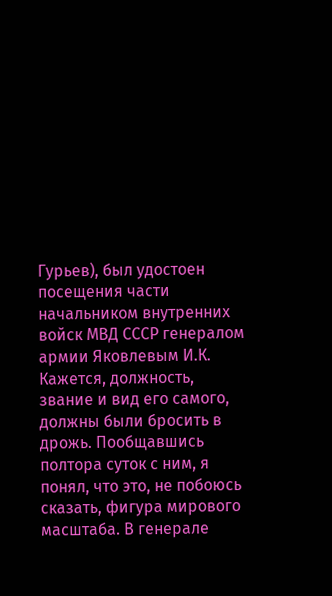Гурьев), был удостоен посещения части начальником внутренних войск МВД СССР генералом армии Яковлевым И.К.
Кажется, должность, звание и вид его самого, должны были бросить в дрожь. Пообщавшись полтора суток с ним, я понял, что это, не побоюсь сказать, фигура мирового масштаба. В генерале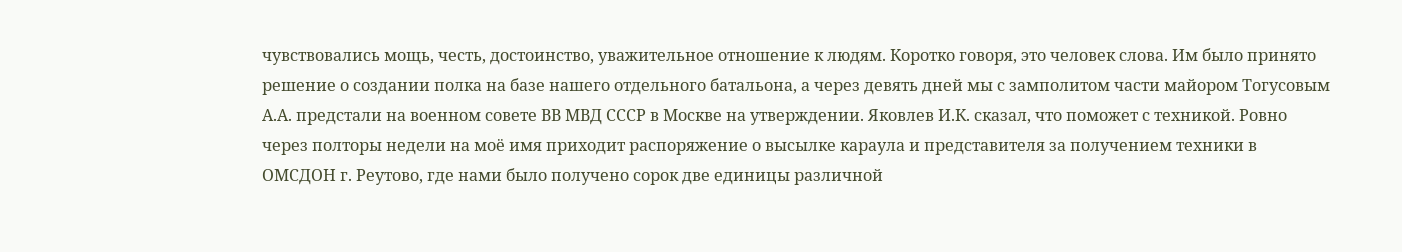чувствовались мощь, честь, достоинство, уважительное отношение к людям. Коротко говоря, это человек слова. Им было принято решение о создании полка на базе нашего отдельного батальона, а через девять дней мы с замполитом части майором Тогусовым А.А. предстали на военном совете ВВ МВД СССР в Москве на утверждении. Яковлев И.К. сказал, что поможет с техникой. Ровно через полторы недели на моё имя приходит распоряжение о высылке караула и представителя за получением техники в ОМСДОН г. Реутово, где нами было получено сорок две единицы различной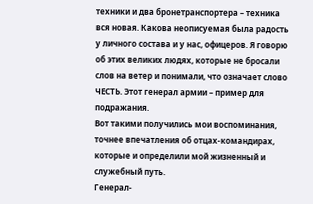техники и два бронетранспортера – техника вся новая. Какова неописуемая была радость у личного состава и у нас, офицеров. Я говорю об этих великих людях, которые не бросали слов на ветер и понимали, что означает слово ЧЕСТЬ. Этот генерал армии – пример для подражания.
Вот такими получились мои воспоминания, точнее впечатления об отцах-командирах, которые и определили мой жизненный и служебный путь.
Генерал-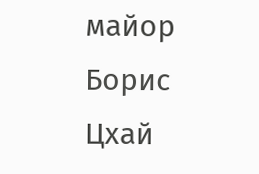майор Борис Цхай